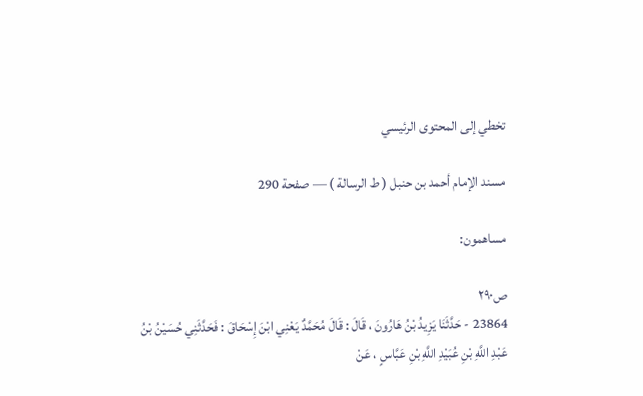تخطي إلى المحتوى الرئيسي

مسند الإمام أحمد بن حنبل ( ط الرسالة ) — صفحة 290

مساهمون:

ص٢٩٠
23864 - حَدَّثَنَا يَزِيدُ بْنُ هَارُونَ ، قَالَ : قَالَ مُحَمَّدٌ يَعْنِي ابْنَ إِسْحَاقَ : فَحَدَّثَنِي حُسَيْنُ بْنُ عَبْدِ اللَّهِ بْنِ عُبَيْدِ اللَّهِ بْنِ عَبَّاسٍ ، عَنْ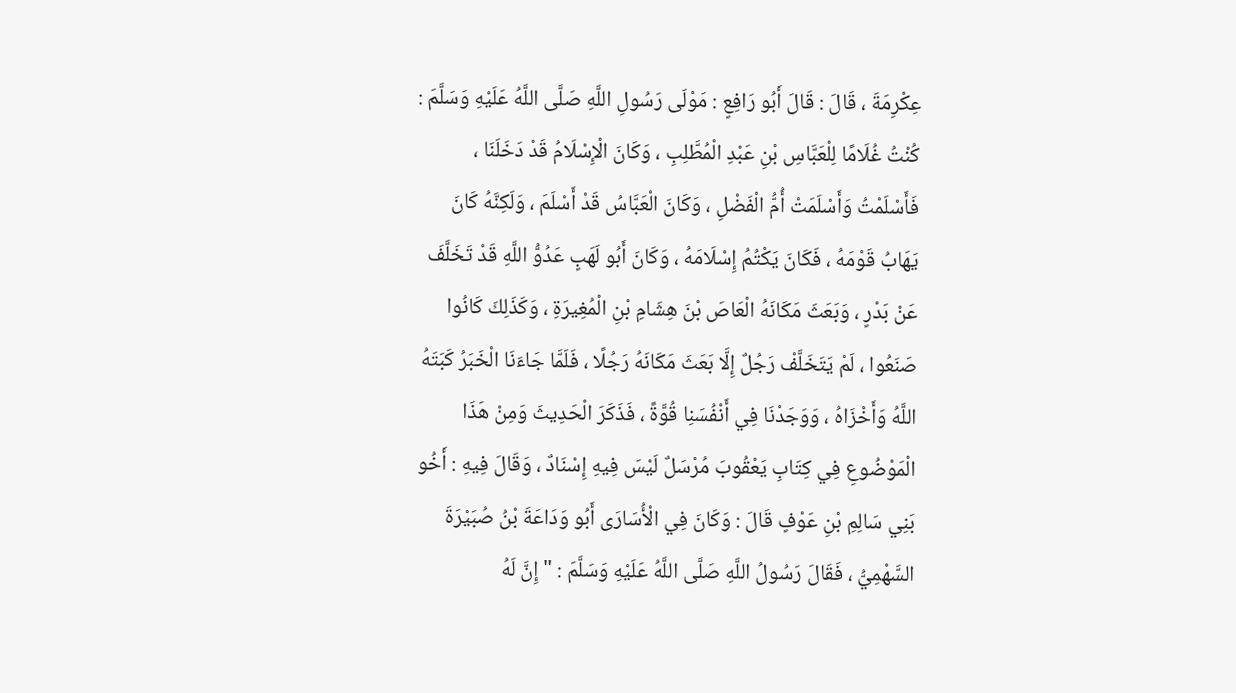عِكْرِمَةَ ، قَالَ : قَالَ أَبُو رَافِعٍ : مَوْلَى رَسُولِ اللَّهِ صَلَّى اللَّهُ عَلَيْهِ وَسَلَّمَ : كُنْتُ غُلَامًا لِلْعَبَّاسِ بْنِ عَبْدِ الْمُطَّلِبِ ، وَكَانَ الْإِسْلَامُ قَدْ دَخَلَنَا ، فَأَسْلَمْتُ وَأَسْلَمَتْ أُمُّ الْفَضْلِ ، وَكَانَ الْعَبَّاسُ قَدْ أَسْلَمَ ، وَلَكِنَّهُ كَانَ يَهَابُ قَوْمَهُ ، فَكَانَ يَكْتُمُ إِسْلَامَهُ ، وَكَانَ أَبُو لَهَبٍ عَدُوُّ اللَّهِ قَدْ تَخَلَّفَ عَنْ بَدْرٍ ، وَبَعَثَ مَكَانَهُ الْعَاصَ بْنَ هِشَامِ بْنِ الْمُغِيرَةِ ، وَكَذَلِكَ كَانُوا صَنَعُوا ، لَمْ يَتَخَلَّفْ رَجُلٌ إِلَّا بَعَثَ مَكَانَهُ رَجُلًا ، فَلَمَّا جَاءَنَا الْخَبَرُ كَبَتَهُ اللَّهُ وَأَخْزَاهُ ، وَوَجَدْنَا فِي أَنْفُسَنِا قُوَّةً ، فَذَكَرَ الْحَدِيثَ وَمِنْ هَذَا الْمَوْضُوعِ فِي كِتَابِ يَعْقُوبَ مُرْسَلٌ لَيْسَ فِيهِ إِسْنَادٌ ، وَقَالَ فِيهِ : أَخُو بَنِي سَالِمِ بْنِ عَوْفٍ قَالَ : وَكَانَ فِي الْأُسَارَى أَبُو وَدَاعَةَ بْنُ صُبَيْرَةَ السَّهْمِيُّ ، فَقَالَ رَسُولُ اللَّهِ صَلَّى اللَّهُ عَلَيْهِ وَسَلَّمَ : " إِنَّ لَهُ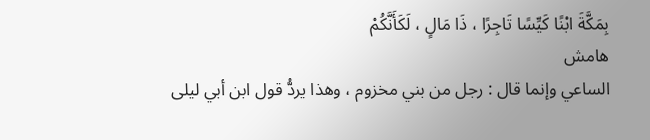بِمَكَّةَ ابْنًا كَيِّسًا تَاجِرًا ، ذَا مَالٍ ، لَكَأَنَّكُمْ
هامش
الساعي وإنما قال : رجل من بني مخزوم ، وهذا يردُّ قول ابن أبي ليلى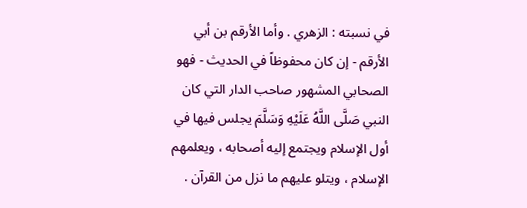في نسبته : الزهري . وأما الأرقم بن أبي الأرقم - إن كان محفوظاً في الحديث - فهو الصحابي المشهور صاحب الدار التي كان النبي صَلَّى اللَّهُ عَلَيْهِ وَسَلَّمَ يجلس فيها في أول الإسلام ويجتمع إليه أصحابه ، ويعلمهم الإسلام ، ويتلو عليهم ما نزل من القرآن .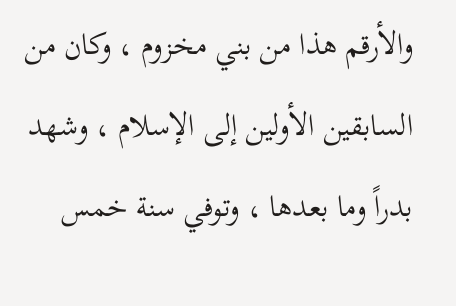والأرقم هذا من بني مخزوم ، وكان من السابقين الأولين إلى الإسلام ، وشهد بدراً وما بعدها ، وتوفي سنة خمس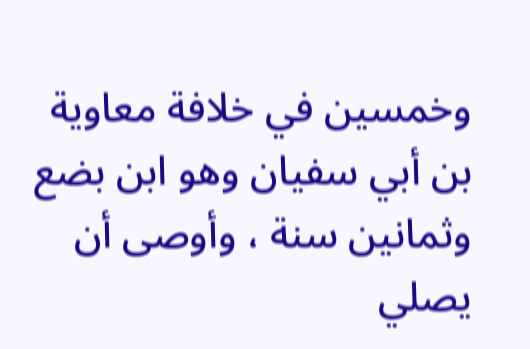وخمسين في خلافة معاوية بن أبي سفيان وهو ابن بضع وثمانين سنة ، وأوصى أن يصلي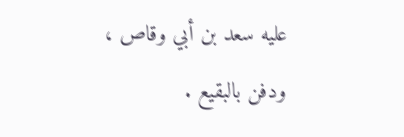عليه سعد بن أبي وقاص ، ودفن بالبقيع .